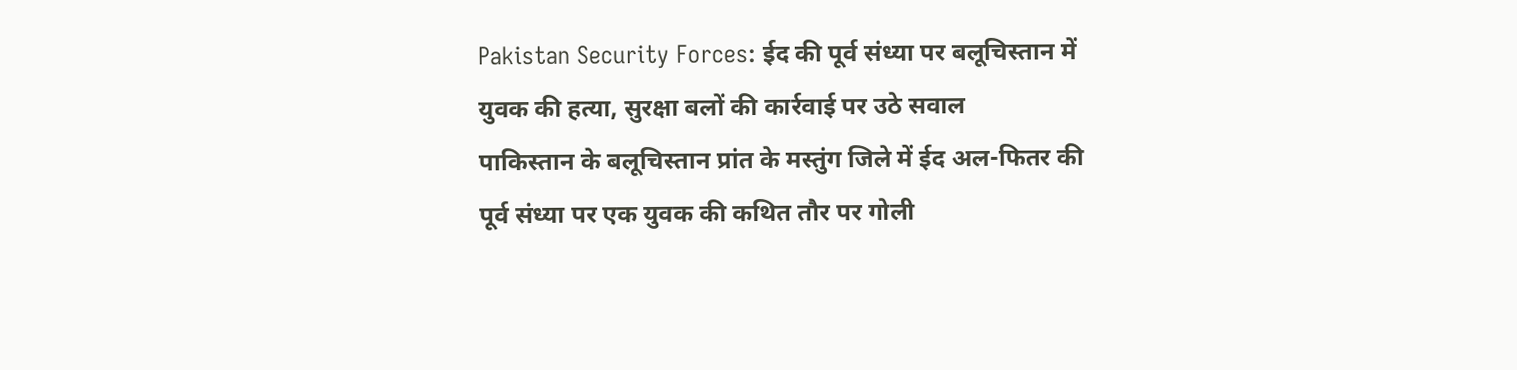Pakistan Security Forces: ईद की पूर्व संध्या पर बलूचिस्तान में युवक की हत्या, सुरक्षा बलों की कार्रवाई पर उठे सवाल
पाकिस्तान के बलूचिस्तान प्रांत के मस्तुंग जिले में ईद अल-फितर की पूर्व संध्या पर एक युवक की कथित तौर पर गोली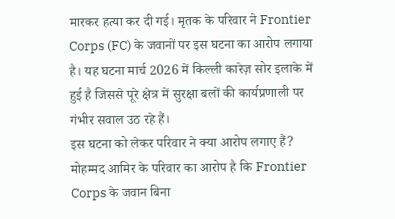मारकर हत्या कर दी गई। मृतक के परिवार ने Frontier Corps (FC) के जवानों पर इस घटना का आरोप लगाया है। यह घटना मार्च 2026 में किल्ली कारेज़ सोर इलाके में हुई है जिससे पूरे क्षेत्र में सुरक्षा बलों की कार्यप्रणाली पर गंभीर सवाल उठ रहे हैं।
इस घटना को लेकर परिवार ने क्या आरोप लगाए हैं?
मोहम्मद आमिर के परिवार का आरोप है कि Frontier Corps के जवान बिना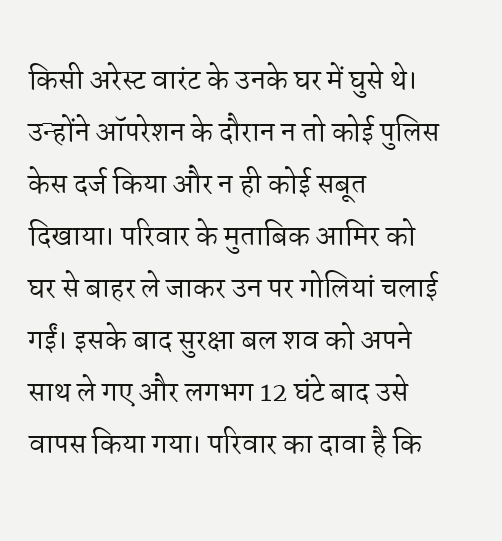किसी अरेस्ट वारंट के उनके घर में घुसे थे। उन्होंने ऑपरेशन के दौरान न तो कोई पुलिस केस दर्ज किया और न ही कोई सबूत दिखाया। परिवार के मुताबिक आमिर को घर से बाहर ले जाकर उन पर गोलियां चलाई गईं। इसके बाद सुरक्षा बल शव को अपने साथ ले गए और लगभग 12 घंटे बाद उसे वापस किया गया। परिवार का दावा है कि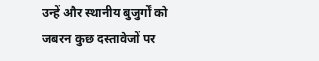उन्हें और स्थानीय बुजुर्गों को जबरन कुछ दस्तावेजों पर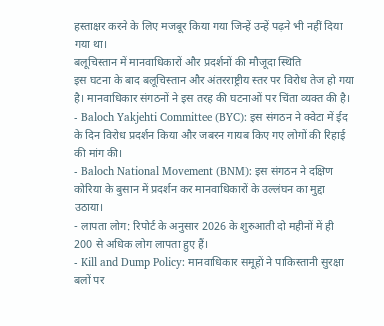हस्ताक्षर करने के लिए मजबूर किया गया जिन्हें उन्हें पढ़ने भी नहीं दिया गया था।
बलूचिस्तान में मानवाधिकारों और प्रदर्शनों की मौजूदा स्थिति
इस घटना के बाद बलूचिस्तान और अंतरराष्ट्रीय स्तर पर विरोध तेज हो गया है। मानवाधिकार संगठनों ने इस तरह की घटनाओं पर चिंता व्यक्त की है।
- Baloch Yakjehti Committee (BYC): इस संगठन ने क्वेटा में ईद के दिन विरोध प्रदर्शन किया और जबरन गायब किए गए लोगों की रिहाई की मांग की।
- Baloch National Movement (BNM): इस संगठन ने दक्षिण कोरिया के बुसान में प्रदर्शन कर मानवाधिकारों के उल्लंघन का मुद्दा उठाया।
- लापता लोग: रिपोर्ट के अनुसार 2026 के शुरुआती दो महीनों में ही 200 से अधिक लोग लापता हुए हैं।
- Kill and Dump Policy: मानवाधिकार समूहों ने पाकिस्तानी सुरक्षा बलों पर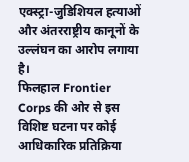एक्स्ट्रा-जुडिशियल हत्याओं और अंतरराष्ट्रीय कानूनों के उल्लंघन का आरोप लगाया है।
फिलहाल Frontier Corps की ओर से इस विशिष्ट घटना पर कोई आधिकारिक प्रतिक्रिया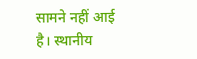सामने नहीं आई है। स्थानीय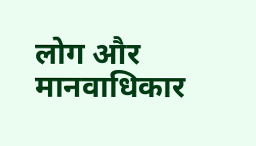लोग और मानवाधिकार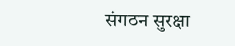संगठन सुरक्षा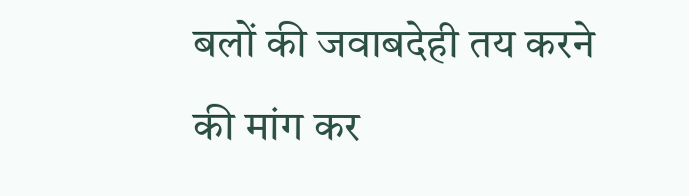बलों की जवाबदेही तय करने की मांग कर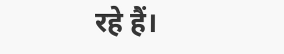रहे हैं।